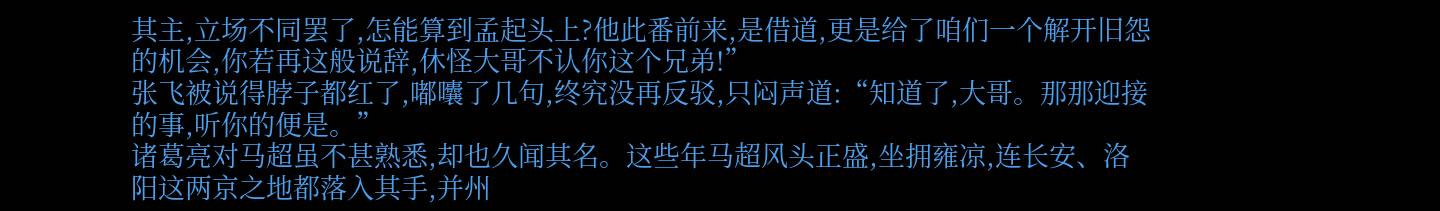其主,立场不同罢了,怎能算到孟起头上?他此番前来,是借道,更是给了咱们一个解开旧怨的机会,你若再这般说辞,休怪大哥不认你这个兄弟!”
张飞被说得脖子都红了,嘟囔了几句,终究没再反驳,只闷声道:“知道了,大哥。那那迎接的事,听你的便是。”
诸葛亮对马超虽不甚熟悉,却也久闻其名。这些年马超风头正盛,坐拥雍凉,连长安、洛阳这两京之地都落入其手,并州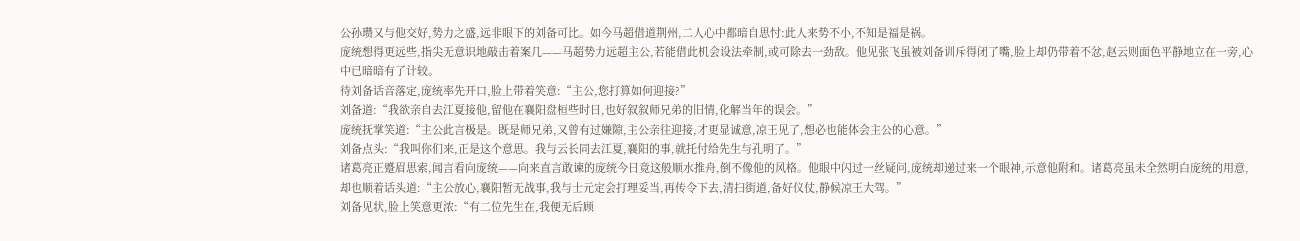公孙瓒又与他交好,势力之盛,远非眼下的刘备可比。如今马超借道荆州,二人心中都暗自思忖:此人来势不小,不知是福是祸。
庞统想得更远些,指尖无意识地敲击着案几——马超势力远超主公,若能借此机会设法牵制,或可除去一劲敌。他见张飞虽被刘备训斥得闭了嘴,脸上却仍带着不忿,赵云则面色平静地立在一旁,心中已暗暗有了计较。
待刘备话音落定,庞统率先开口,脸上带着笑意:“主公,您打算如何迎接?”
刘备道:“我欲亲自去江夏接他,留他在襄阳盘桓些时日,也好叙叙师兄弟的旧情,化解当年的误会。”
庞统抚掌笑道:“主公此言极是。既是师兄弟,又曾有过嫌隙,主公亲往迎接,才更显诚意,凉王见了,想必也能体会主公的心意。”
刘备点头:“我叫你们来,正是这个意思。我与云长同去江夏,襄阳的事,就托付给先生与孔明了。”
诸葛亮正蹙眉思索,闻言看向庞统——向来直言敢谏的庞统今日竟这般顺水推舟,倒不像他的风格。他眼中闪过一丝疑问,庞统却递过来一个眼神,示意他附和。诸葛亮虽未全然明白庞统的用意,却也顺着话头道:“主公放心,襄阳暂无战事,我与士元定会打理妥当,再传令下去,清扫街道,备好仪仗,静候凉王大驾。”
刘备见状,脸上笑意更浓:“有二位先生在,我便无后顾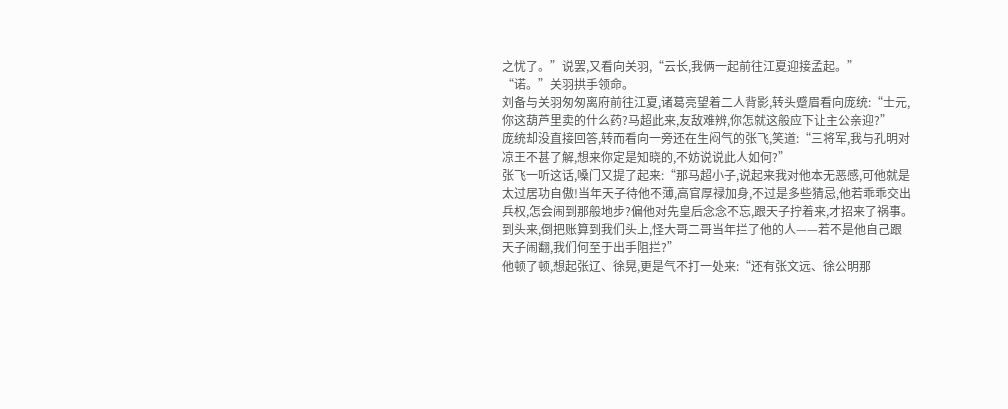之忧了。”说罢,又看向关羽,“云长,我俩一起前往江夏迎接孟起。”
“诺。”关羽拱手领命。
刘备与关羽匆匆离府前往江夏,诸葛亮望着二人背影,转头蹙眉看向庞统:“士元,你这葫芦里卖的什么药?马超此来,友敌难辨,你怎就这般应下让主公亲迎?”
庞统却没直接回答,转而看向一旁还在生闷气的张飞,笑道:“三将军,我与孔明对凉王不甚了解,想来你定是知晓的,不妨说说此人如何?”
张飞一听这话,嗓门又提了起来:“那马超小子,说起来我对他本无恶感,可他就是太过居功自傲!当年天子待他不薄,高官厚禄加身,不过是多些猜忌,他若乖乖交出兵权,怎会闹到那般地步?偏他对先皇后念念不忘,跟天子拧着来,才招来了祸事。到头来,倒把账算到我们头上,怪大哥二哥当年拦了他的人——若不是他自己跟天子闹翻,我们何至于出手阻拦?”
他顿了顿,想起张辽、徐晃,更是气不打一处来:“还有张文远、徐公明那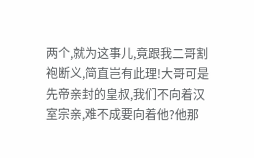两个,就为这事儿,竟跟我二哥割袍断义,简直岂有此理!大哥可是先帝亲封的皇叔,我们不向着汉室宗亲,难不成要向着他?他那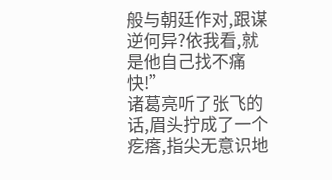般与朝廷作对,跟谋逆何异?依我看,就是他自己找不痛快!”
诸葛亮听了张飞的话,眉头拧成了一个疙瘩,指尖无意识地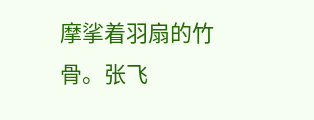摩挲着羽扇的竹骨。张飞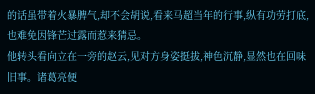的话虽带着火暴脾气,却不会胡说,看来马超当年的行事,纵有功劳打底,也难免因锋芒过露而惹来猜忌。
他转头看向立在一旁的赵云,见对方身姿挺拔,神色沉静,显然也在回味旧事。诸葛亮便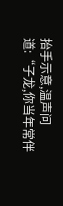抬手示意,温声问道:“子龙,你当年常伴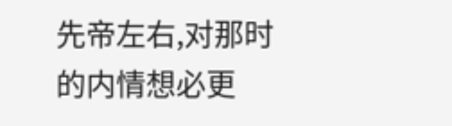先帝左右,对那时的内情想必更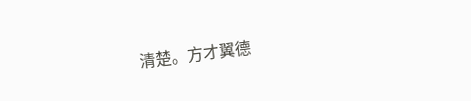清楚。方才翼德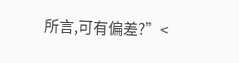所言,可有偏差?”<